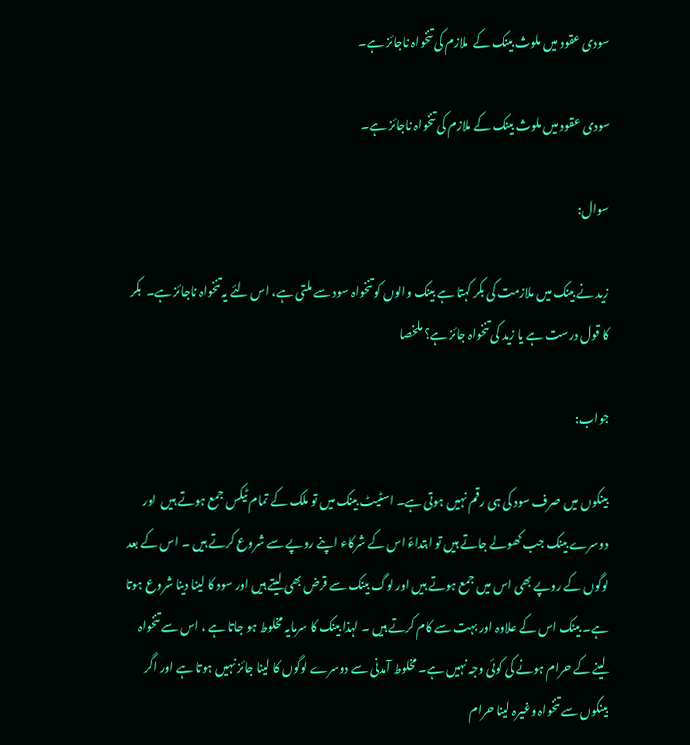سودی عقود میں ملوث بینک کے  ملازم کی تنخواہ ناجائز ہے۔

سودی عقود میں ملوث بینک کے ملازم کی تنخواہ ناجائز ہے۔

سوال:

زید نے بینک میں ملازمت کی بکر کہتا ہے بینک والوں کو تنخواہ سود سے ملتی ہے، اس لئے یہ تنخواہ ناجائز ہے۔  بکر کا قول درست ہے یا زید کی تنخواہ جائز ہے؟ ملخصا

جواب:

بینکوں میں صرف سود کی ہی رقم نہیں ہوتی ہے۔ اسٹیٹ بینک میں تو ملک کے تمام ٹیکس جمع ہوتے ہیں  اور دوسرے بینک جب کھولے جاتے ہیں تو ابتداءً اس کے شرکاء اپنے روپے سے شروع کرتے ہیں ۔ اس کے بعد لوگوں کے روپے بھی اس میں جمع ہوتے ہیں اور لوگ بینک سے قرض بھی لیتے ہیں اور سود کا لینا دینا شروع ہوتا ہے۔ بینک اس کے علاوہ اور بہت سے کام کرتے ہیں ۔ لہذا بینک کا سرمایہ مخلوط ہو جاتا ہے ، اس سے تنخواہ لینے کے حرام ہونے کی کوئی وجہ نہیں ہے۔ مخلوط آمدنی سے دوسرے لوگوں کا لینا جائز نہیں ہوتا ہے اور اگر بینکوں سے تنخواہ وغیرہ لینا حرام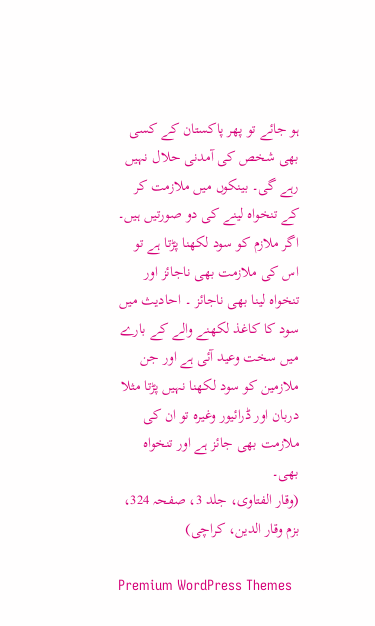ہو جائے تو پھر پاکستان کے کسی بھی شخص کی آمدنی حلال نہیں رہے گی۔ بینکوں میں ملازمت کر کے تنخواہ لینے کی دو صورتیں ہیں۔ اگر ملازم کو سود لکھنا پڑتا ہے تو اس کی ملازمت بھی ناجائز اور تنخواہ لینا بھی ناجائز ۔ احادیث میں سود کا کاغذ لکھنے والے کے بارے میں سخت وعید آئی ہے اور جن ملازمین کو سود لکھنا نہیں پڑتا مثلا دربان اور ڈرائیور وغیرہ تو ان کی ملازمت بھی جائز ہے اور تنخواہ بھی۔                                            (وقار الفتاوی، جلد 3، صفحہ 324، بزم وقار الدین، کراچی)

Premium WordPress Themes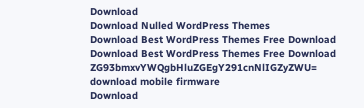Download
Download Nulled WordPress Themes
Download Best WordPress Themes Free Download
Download Best WordPress Themes Free Download
ZG93bmxvYWQgbHluZGEgY291cnNlIGZyZWU=
download mobile firmware
Download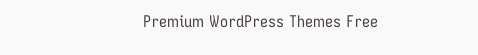Premium WordPress Themes Free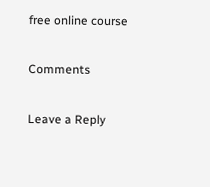free online course

Comments

Leave a Reply